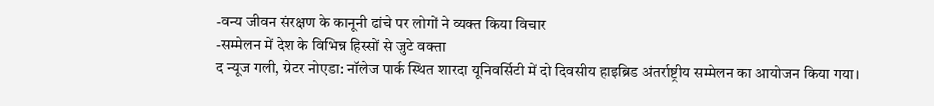-वन्य जीवन संरक्षण के कानूनी ढांचे पर लोगों ने व्यक्त किया विचार
-सम्मेलन में देश के विभिन्न हिस्सों से जुटे वक्ता
द न्यूज गली, ग्रेटर नोएडा: नॉलेज पार्क स्थित शारदा यूनिवर्सिटी में दो दिवसीय हाइब्रिड अंतर्राष्ट्रीय सम्मेलन का आयोजन किया गया।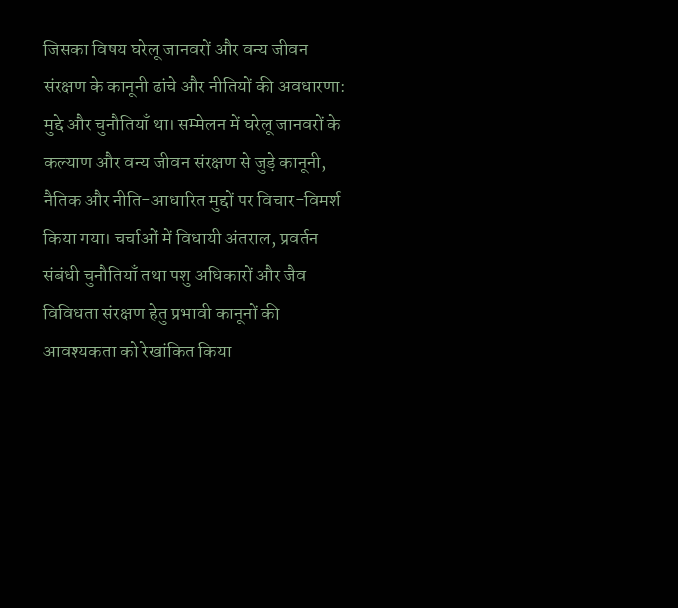जिसका विषय घरेलू जानवरों और वन्य जीवन संरक्षण के कानूनी ढांचे और नीतियों की अवधारणा: मुद्दे और चुनौतियाँ था। सम्मेलन में घरेलू जानवरों के कल्याण और वन्य जीवन संरक्षण से जुड़े कानूनी, नैतिक और नीति-आधारित मुद्दों पर विचार-विमर्श किया गया। चर्चाओं में विधायी अंतराल, प्रवर्तन संबंधी चुनौतियाँ तथा पशु अधिकारों और जैव विविधता संरक्षण हेतु प्रभावी कानूनों की आवश्यकता को रेखांकित किया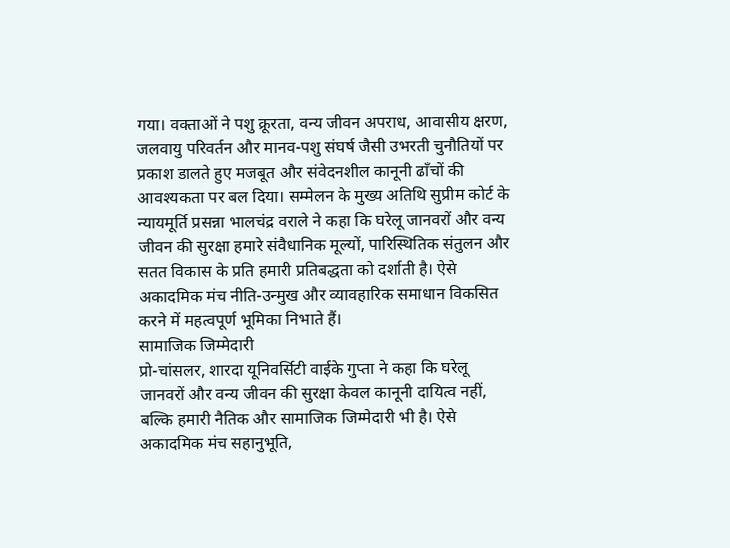गया। वक्ताओं ने पशु क्रूरता, वन्य जीवन अपराध, आवासीय क्षरण, जलवायु परिवर्तन और मानव-पशु संघर्ष जैसी उभरती चुनौतियों पर प्रकाश डालते हुए मजबूत और संवेदनशील कानूनी ढाँचों की आवश्यकता पर बल दिया। सम्मेलन के मुख्य अतिथि सुप्रीम कोर्ट के न्यायमूर्ति प्रसन्ना भालचंद्र वराले ने कहा कि घरेलू जानवरों और वन्य जीवन की सुरक्षा हमारे संवैधानिक मूल्यों, पारिस्थितिक संतुलन और सतत विकास के प्रति हमारी प्रतिबद्धता को दर्शाती है। ऐसे अकादमिक मंच नीति-उन्मुख और व्यावहारिक समाधान विकसित करने में महत्वपूर्ण भूमिका निभाते हैं।
सामाजिक जिम्मेदारी
प्रो-चांसलर, शारदा यूनिवर्सिटी वाईके गुप्ता ने कहा कि घरेलू जानवरों और वन्य जीवन की सुरक्षा केवल कानूनी दायित्व नहीं, बल्कि हमारी नैतिक और सामाजिक जिम्मेदारी भी है। ऐसे अकादमिक मंच सहानुभूति,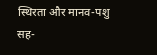स्थिरता और मानव-पशु सह-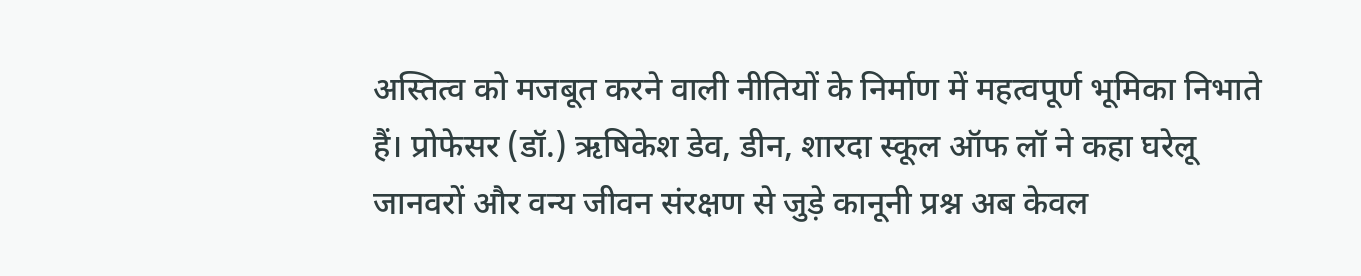अस्तित्व को मजबूत करने वाली नीतियों के निर्माण में महत्वपूर्ण भूमिका निभाते हैं। प्रोफेसर (डॉ.) ऋषिकेश डेव, डीन, शारदा स्कूल ऑफ लॉ ने कहा घरेलू जानवरों और वन्य जीवन संरक्षण से जुड़े कानूनी प्रश्न अब केवल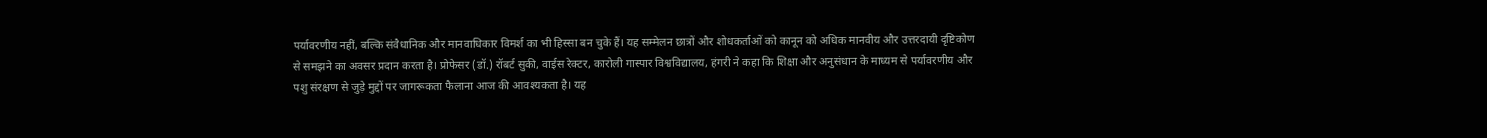पर्यावरणीय नहीं, बल्कि संवैधानिक और मानवाधिकार विमर्श का भी हिस्सा बन चुके हैं। यह सम्मेलन छात्रों और शोधकर्ताओं को कानून को अधिक मानवीय और उत्तरदायी दृष्टिकोण से समझने का अवसर प्रदान करता है। प्रोफेसर (डॉ.) रॉबर्ट सुकी, वाईस रेक्टर, कारोली गास्पार विश्वविद्यालय, हंगरी ने कहा कि शिक्षा और अनुसंधान के माध्यम से पर्यावरणीय और पशु संरक्षण से जुड़े मुद्दों पर जागरूकता फैलाना आज की आवश्यकता है। यह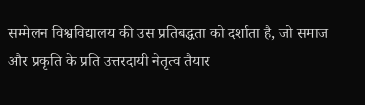सम्मेलन विश्वविद्यालय की उस प्रतिबद्धता को दर्शाता है, जो समाज और प्रकृति के प्रति उत्तरदायी नेतृत्व तैयार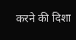करने की दिशा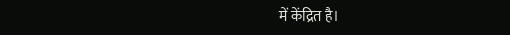में केंद्रित है।